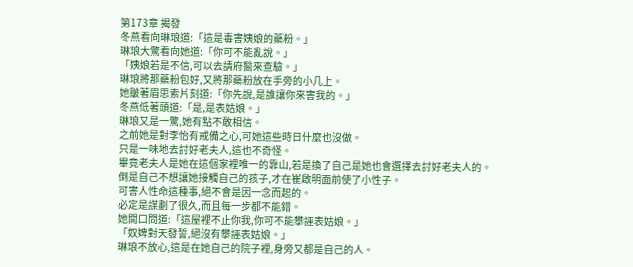第173章 揭發
冬燕看向琳琅道:「這是毒害姨娘的藥粉。」
琳琅大驚看向她道:「你可不能亂說。」
「姨娘若是不信,可以去請府醫來查驗。」
琳琅將那藥粉包好,又將那藥粉放在手旁的小几上。
她皺著眉思索片刻道:「你先說,是誰讓你來害我的。」
冬燕低著頭道:「是,是表姑娘。」
琳琅又是一驚,她有點不敢相信。
之前她是對李怡有戒備之心,可她這些時日什麼也沒做。
只是一味地去討好老夫人,這也不奇怪。
畢竟老夫人是她在這個家裡唯一的靠山,若是換了自己是她也會選擇去討好老夫人的。
倒是自己不想讓她接觸自己的孩子,才在崔啟明面前使了小性子。
可害人性命這種事,絕不會是因一念而起的。
必定是謀劃了很久,而且每一步都不能錯。
她開口問道:「這屋裡不止你我,你可不能攀誣表姑娘。」
「奴婢對天發誓,絕沒有攀誣表姑娘。」
琳琅不放心,這是在她自己的院子裡,身旁又都是自己的人。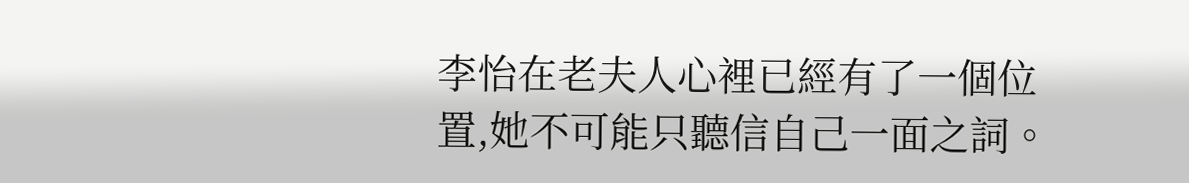李怡在老夫人心裡已經有了一個位置,她不可能只聽信自己一面之詞。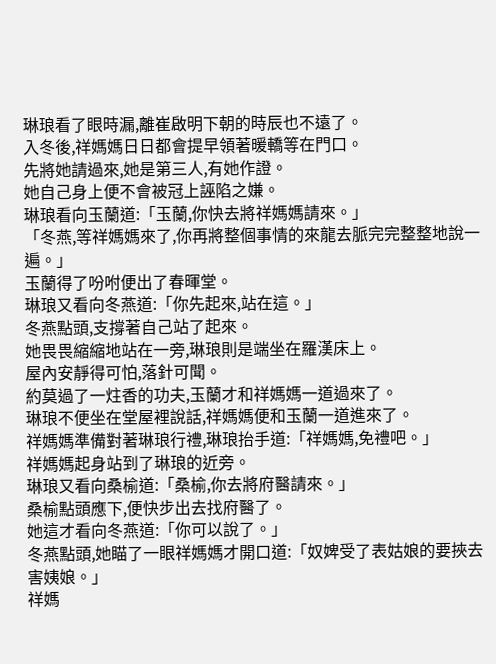琳琅看了眼時漏,離崔啟明下朝的時辰也不遠了。
入冬後,祥媽媽日日都會提早領著暖轎等在門口。
先將她請過來,她是第三人,有她作證。
她自己身上便不會被冠上誣陷之嫌。
琳琅看向玉蘭道:「玉蘭,你快去將祥媽媽請來。」
「冬燕,等祥媽媽來了,你再將整個事情的來龍去脈完完整整地說一遍。」
玉蘭得了吩咐便出了春暉堂。
琳琅又看向冬燕道:「你先起來,站在這。」
冬燕點頭,支撐著自己站了起來。
她畏畏縮縮地站在一旁,琳琅則是端坐在羅漢床上。
屋內安靜得可怕,落針可聞。
約莫過了一炷香的功夫,玉蘭才和祥媽媽一道過來了。
琳琅不便坐在堂屋裡說話,祥媽媽便和玉蘭一道進來了。
祥媽媽準備對著琳琅行禮,琳琅抬手道:「祥媽媽,免禮吧。」
祥媽媽起身站到了琳琅的近旁。
琳琅又看向桑榆道:「桑榆,你去將府醫請來。」
桑榆點頭應下,便快步出去找府醫了。
她這才看向冬燕道:「你可以說了。」
冬燕點頭,她瞄了一眼祥媽媽才開口道:「奴婢受了表姑娘的要挾去害姨娘。」
祥媽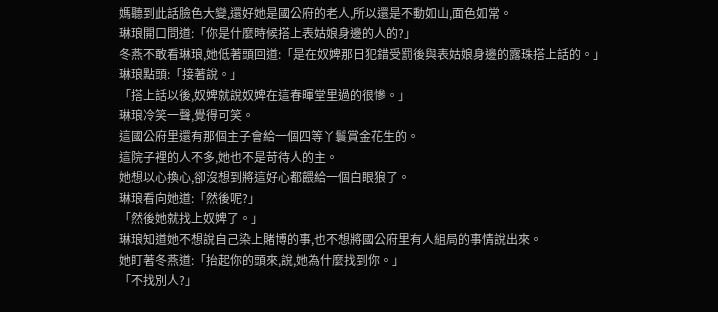媽聽到此話臉色大變,還好她是國公府的老人,所以還是不動如山,面色如常。
琳琅開口問道:「你是什麼時候搭上表姑娘身邊的人的?」
冬燕不敢看琳琅,她低著頭回道:「是在奴婢那日犯錯受罰後與表姑娘身邊的露珠搭上話的。」
琳琅點頭:「接著說。」
「搭上話以後,奴婢就說奴婢在這春暉堂里過的很慘。」
琳琅冷笑一聲,覺得可笑。
這國公府里還有那個主子會給一個四等丫鬟賞金花生的。
這院子裡的人不多,她也不是苛待人的主。
她想以心換心,卻沒想到將這好心都餵給一個白眼狼了。
琳琅看向她道:「然後呢?」
「然後她就找上奴婢了。」
琳琅知道她不想說自己染上賭博的事,也不想將國公府里有人組局的事情說出來。
她盯著冬燕道:「抬起你的頭來,說,她為什麼找到你。」
「不找別人?」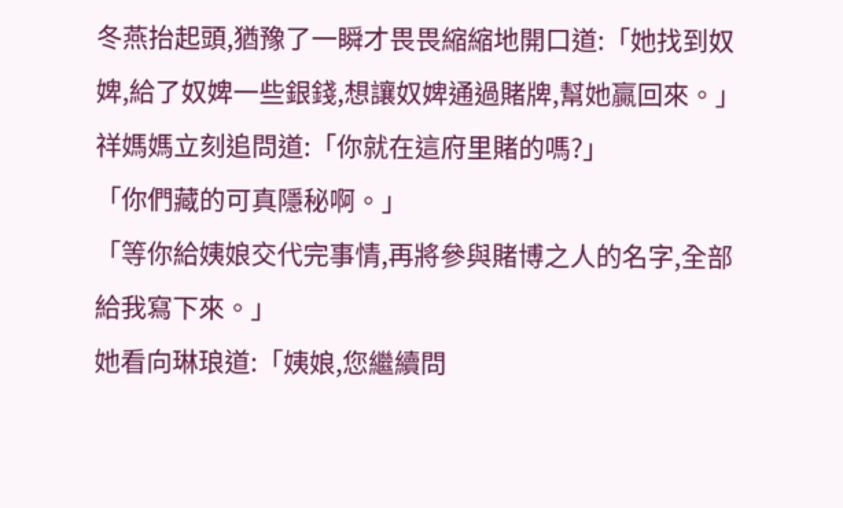冬燕抬起頭,猶豫了一瞬才畏畏縮縮地開口道:「她找到奴婢,給了奴婢一些銀錢,想讓奴婢通過賭牌,幫她贏回來。」
祥媽媽立刻追問道:「你就在這府里賭的嗎?」
「你們藏的可真隱秘啊。」
「等你給姨娘交代完事情,再將參與賭博之人的名字,全部給我寫下來。」
她看向琳琅道:「姨娘,您繼續問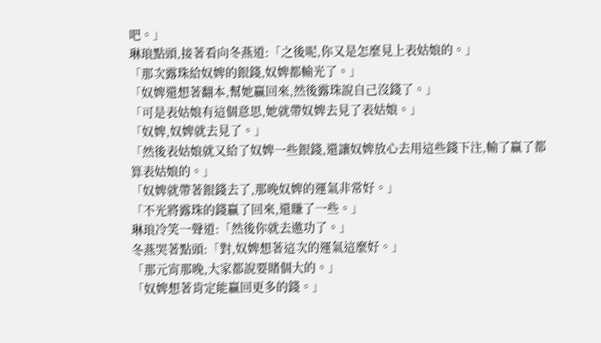吧。」
琳琅點頭,接著看向冬燕道:「之後呢,你又是怎麼見上表姑娘的。」
「那次露珠給奴婢的銀錢,奴婢都輸光了。」
「奴婢還想著翻本,幫她贏回來,然後露珠說自己沒錢了。」
「可是表姑娘有這個意思,她就帶奴婢去見了表姑娘。」
「奴婢,奴婢就去見了。」
「然後表姑娘就又給了奴婢一些銀錢,還讓奴婢放心去用這些錢下注,輸了贏了都算表姑娘的。」
「奴婢就帶著銀錢去了,那晚奴婢的運氣非常好。」
「不光將露珠的錢贏了回來,還賺了一些。」
琳琅冷笑一聲道:「然後你就去邀功了。」
冬燕哭著點頭:「對,奴婢想著這次的運氣這麼好。」
「那元宵那晚,大家都說要賭個大的。」
「奴婢想著肯定能贏回更多的錢。」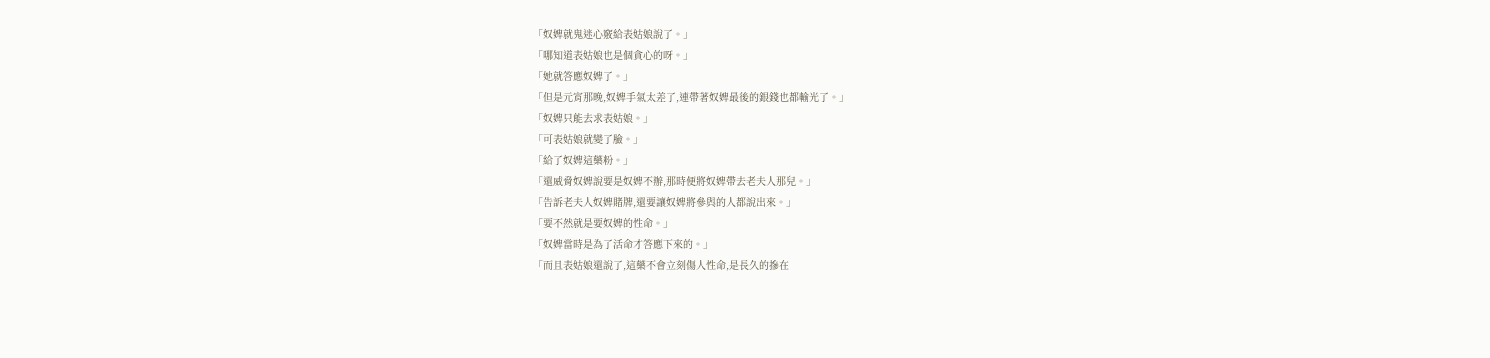「奴婢就鬼迷心竅給表姑娘說了。」
「哪知道表姑娘也是個貪心的呀。」
「她就答應奴婢了。」
「但是元宵那晚,奴婢手氣太差了,連帶著奴婢最後的銀錢也都輸光了。」
「奴婢只能去求表姑娘。」
「可表姑娘就變了臉。」
「給了奴婢這藥粉。」
「還威脅奴婢說要是奴婢不辦,那時便將奴婢帶去老夫人那兒。」
「告訴老夫人奴婢賭牌,還要讓奴婢將參與的人都說出來。」
「要不然就是要奴婢的性命。」
「奴婢當時是為了活命才答應下來的。」
「而且表姑娘還說了,這藥不會立刻傷人性命,是長久的摻在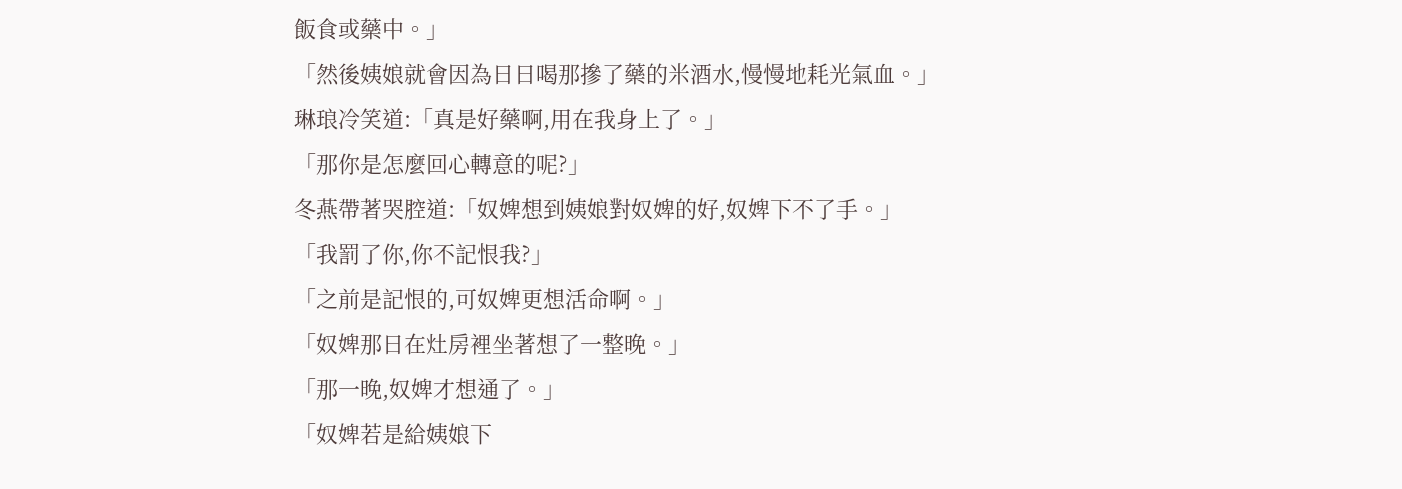飯食或藥中。」
「然後姨娘就會因為日日喝那摻了藥的米酒水,慢慢地耗光氣血。」
琳琅冷笑道:「真是好藥啊,用在我身上了。」
「那你是怎麼回心轉意的呢?」
冬燕帶著哭腔道:「奴婢想到姨娘對奴婢的好,奴婢下不了手。」
「我罰了你,你不記恨我?」
「之前是記恨的,可奴婢更想活命啊。」
「奴婢那日在灶房裡坐著想了一整晚。」
「那一晚,奴婢才想通了。」
「奴婢若是給姨娘下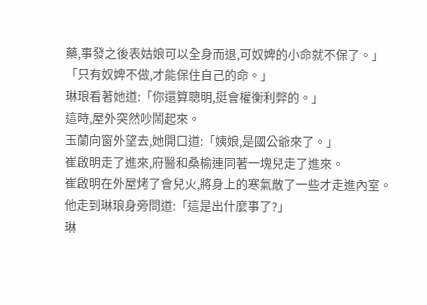藥,事發之後表姑娘可以全身而退,可奴婢的小命就不保了。」
「只有奴婢不做,才能保住自己的命。」
琳琅看著她道:「你還算聰明,挺會權衡利弊的。」
這時,屋外突然吵鬧起來。
玉蘭向窗外望去,她開口道:「姨娘,是國公爺來了。」
崔啟明走了進來,府醫和桑榆連同著一塊兒走了進來。
崔啟明在外屋烤了會兒火,將身上的寒氣散了一些才走進內室。
他走到琳琅身旁問道:「這是出什麼事了?」
琳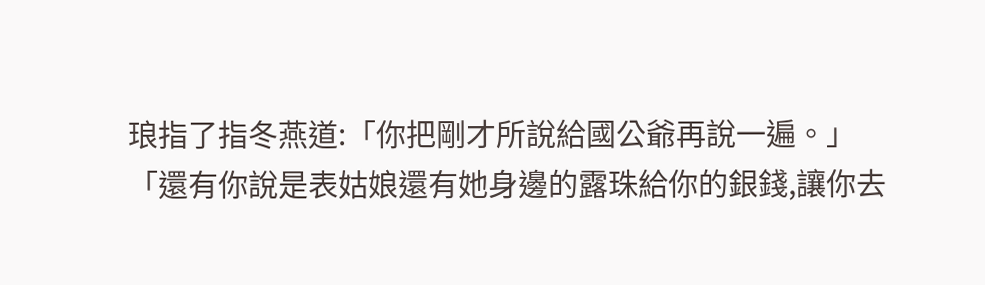琅指了指冬燕道:「你把剛才所說給國公爺再說一遍。」
「還有你說是表姑娘還有她身邊的露珠給你的銀錢,讓你去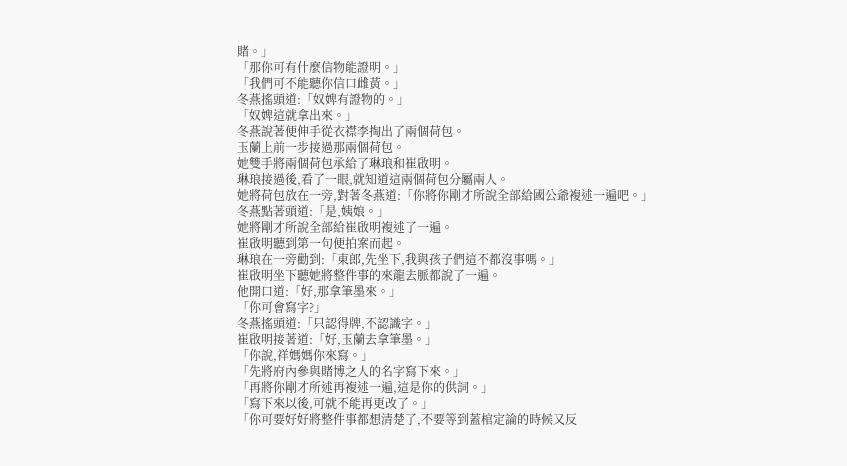賭。」
「那你可有什麼信物能證明。」
「我們可不能聽你信口雌黃。」
冬燕搖頭道:「奴婢有證物的。」
「奴婢這就拿出來。」
冬燕說著便伸手從衣襟李掏出了兩個荷包。
玉蘭上前一步接過那兩個荷包。
她雙手將兩個荷包承給了琳琅和崔啟明。
琳琅接過後,看了一眼,就知道這兩個荷包分屬兩人。
她將荷包放在一旁,對著冬燕道:「你將你剛才所說全部給國公爺複述一遍吧。」
冬燕點著頭道:「是,姨娘。」
她將剛才所說全部給崔啟明複述了一遍。
崔啟明聽到第一句便拍案而起。
琳琅在一旁勸到:「東郎,先坐下,我與孩子們這不都沒事嗎。」
崔啟明坐下聽她將整件事的來龍去脈都說了一遍。
他開口道:「好,那拿筆墨來。」
「你可會寫字?」
冬燕搖頭道:「只認得牌,不認識字。」
崔啟明接著道:「好,玉蘭去拿筆墨。」
「你說,祥媽媽你來寫。」
「先將府內參與賭博之人的名字寫下來。」
「再將你剛才所述再複述一遍,這是你的供詞。」
「寫下來以後,可就不能再更改了。」
「你可要好好將整件事都想清楚了,不要等到蓋棺定論的時候又反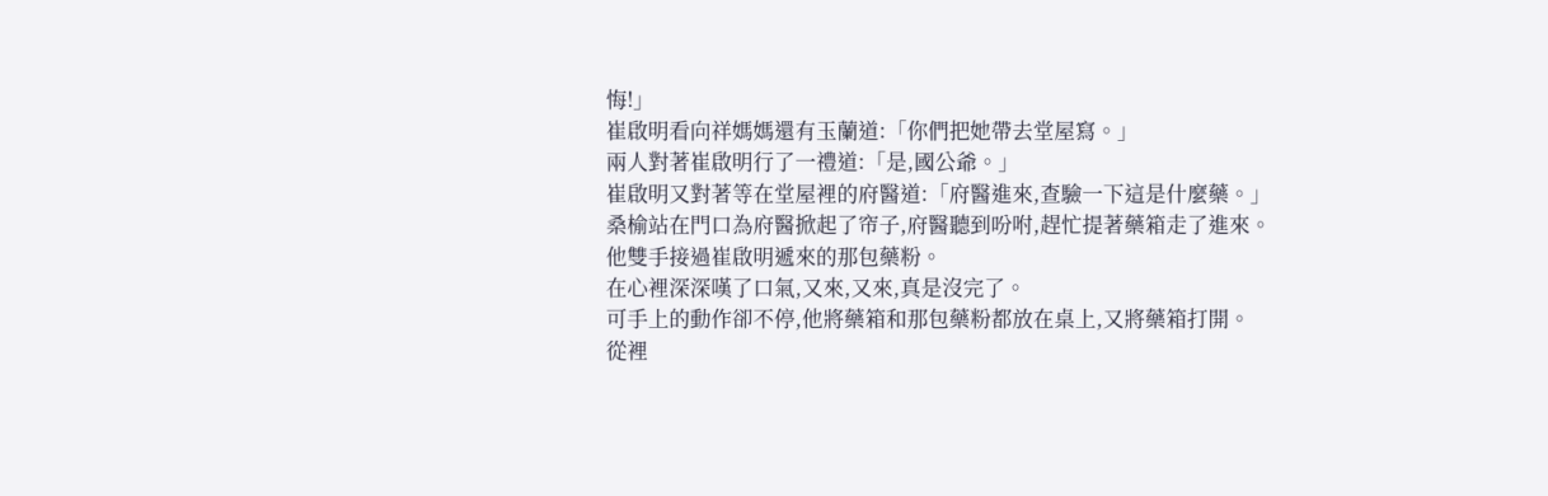悔!」
崔啟明看向祥媽媽還有玉蘭道:「你們把她帶去堂屋寫。」
兩人對著崔啟明行了一禮道:「是,國公爺。」
崔啟明又對著等在堂屋裡的府醫道:「府醫進來,查驗一下這是什麼藥。」
桑榆站在門口為府醫掀起了帘子,府醫聽到吩咐,趕忙提著藥箱走了進來。
他雙手接過崔啟明遞來的那包藥粉。
在心裡深深嘆了口氣,又來,又來,真是沒完了。
可手上的動作卻不停,他將藥箱和那包藥粉都放在桌上,又將藥箱打開。
從裡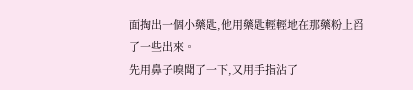面掏出一個小藥匙,他用藥匙輕輕地在那藥粉上舀了一些出來。
先用鼻子嗅聞了一下,又用手指沾了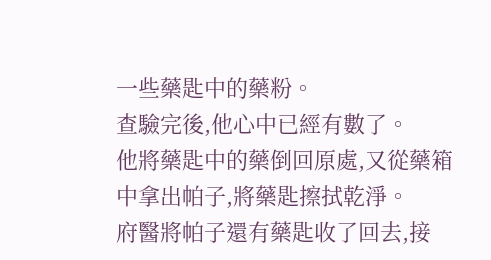一些藥匙中的藥粉。
查驗完後,他心中已經有數了。
他將藥匙中的藥倒回原處,又從藥箱中拿出帕子,將藥匙擦拭乾淨。
府醫將帕子還有藥匙收了回去,接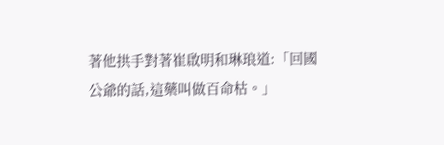著他拱手對著崔啟明和琳琅道:「回國公爺的話,這藥叫做百命枯。」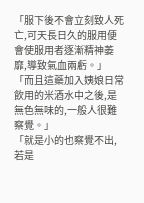「服下後不會立刻致人死亡,可天長日久的服用便會使服用者逐漸精神萎靡,導致氣血兩虧。」
「而且這藥加入姨娘日常飲用的米酒水中之後,是無色無味的,一般人很難察覺。」
「就是小的也察覺不出,若是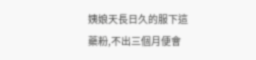姨娘天長日久的服下這藥粉,不出三個月便會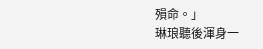殞命。」
琳琅聽後渾身一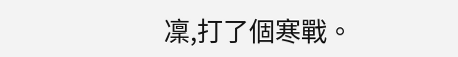凜,打了個寒戰。